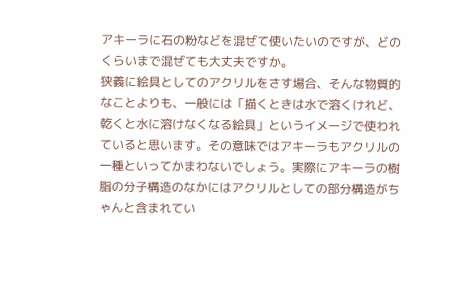アキーラに石の粉などを混ぜて使いたいのですが、どのくらいまで混ぜても大丈夫ですか。
狭義に絵具としてのアクリルをさす場合、そんな物質的なことよりも、一般には「描くときは水で溶くけれど、乾くと水に溶けなくなる絵具」というイメージで使われていると思います。その意味ではアキーラもアクリルの一種といってかまわないでしょう。実際にアキーラの樹脂の分子構造のなかにはアクリルとしての部分構造がちゃんと含まれてい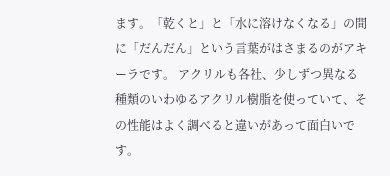ます。「乾くと」と「水に溶けなくなる」の間に「だんだん」という言葉がはさまるのがアキーラです。 アクリルも各社、少しずつ異なる種類のいわゆるアクリル樹脂を使っていて、その性能はよく調べると違いがあって面白いです。